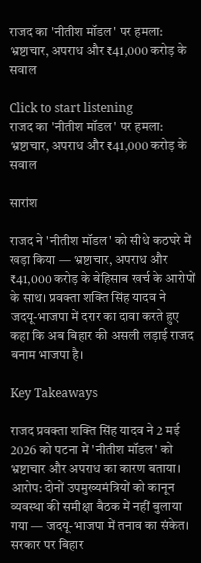राजद का 'नीतीश मॉडल' पर हमला: भ्रष्टाचार, अपराध और ₹41,000 करोड़ के सवाल

Click to start listening
राजद का 'नीतीश मॉडल' पर हमला: भ्रष्टाचार, अपराध और ₹41,000 करोड़ के सवाल

सारांश

राजद ने 'नीतीश मॉडल' को सीधे कठघरे में खड़ा किया — भ्रष्टाचार, अपराध और ₹41,000 करोड़ के बेहिसाब खर्च के आरोपों के साथ। प्रवक्ता शक्ति सिंह यादव ने जदयू-भाजपा में दरार का दावा करते हुए कहा कि अब बिहार की असली लड़ाई राजद बनाम भाजपा है।

Key Takeaways

राजद प्रवक्ता शक्ति सिंह यादव ने 2 मई 2026 को पटना में 'नीतीश मॉडल' को भ्रष्टाचार और अपराध का कारण बताया। आरोप: दोनों उपमुख्यमंत्रियों को कानून व्यवस्था की समीक्षा बैठक में नहीं बुलाया गया — जदयू-भाजपा में तनाव का संकेत। सरकार पर बिहार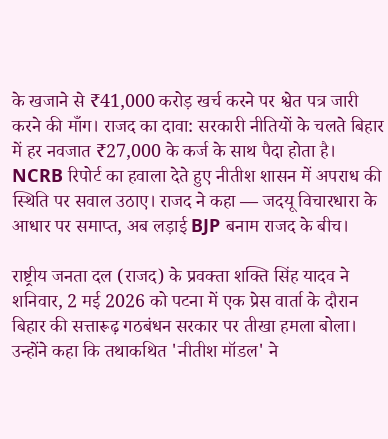के खजाने से ₹41,000 करोड़ खर्च करने पर श्वेत पत्र जारी करने की माँग। राजद का दावा: सरकारी नीतियों के चलते बिहार में हर नवजात ₹27,000 के कर्ज के साथ पैदा होता है। NCRB रिपोर्ट का हवाला देते हुए नीतीश शासन में अपराध की स्थिति पर सवाल उठाए। राजद ने कहा — जदयू विचारधारा के आधार पर समाप्त, अब लड़ाई BJP बनाम राजद के बीच।

राष्ट्रीय जनता दल (राजद) के प्रवक्ता शक्ति सिंह यादव ने शनिवार, 2 मई 2026 को पटना में एक प्रेस वार्ता के दौरान बिहार की सत्तारूढ़ गठबंधन सरकार पर तीखा हमला बोला। उन्होंने कहा कि तथाकथित 'नीतीश मॉडल' ने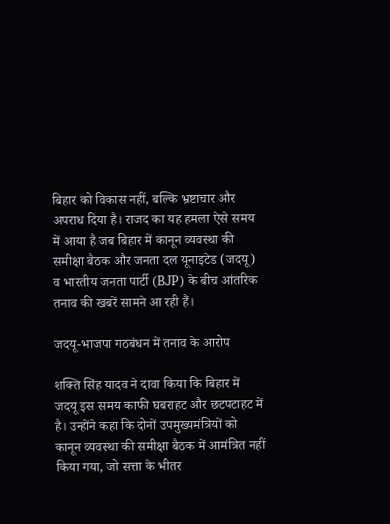बिहार को विकास नहीं, बल्कि भ्रष्टाचार और अपराध दिया है। राजद का यह हमला ऐसे समय में आया है जब बिहार में कानून व्यवस्था की समीक्षा बैठक और जनता दल यूनाइटेड (जदयू) व भारतीय जनता पार्टी (BJP) के बीच आंतरिक तनाव की खबरें सामने आ रही हैं।

जदयू-भाजपा गठबंधन में तनाव के आरोप

शक्ति सिंह यादव ने दावा किया कि बिहार में जदयू इस समय काफी घबराहट और छटपटाहट में है। उन्होंने कहा कि दोनों उपमुख्यमंत्रियों को कानून व्यवस्था की समीक्षा बैठक में आमंत्रित नहीं किया गया, जो सत्ता के भीतर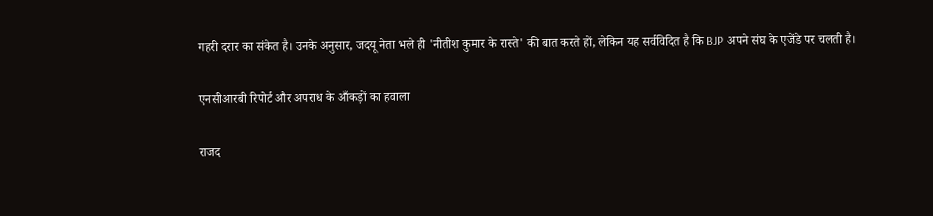गहरी दरार का संकेत है। उनके अनुसार, जदयू नेता भले ही 'नीतीश कुमार के रास्ते' की बात करते हों, लेकिन यह सर्वविदित है कि BJP अपने संघ के एजेंडे पर चलती है।

एनसीआरबी रिपोर्ट और अपराध के आँकड़ों का हवाला

राजद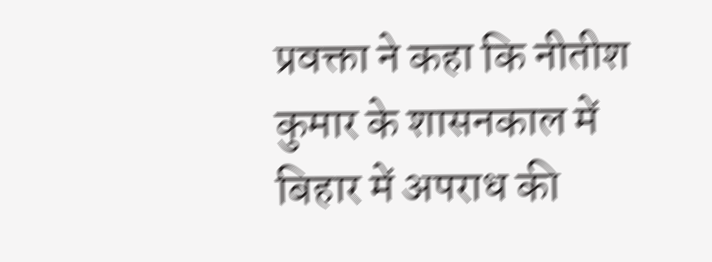प्रवक्ता ने कहा कि नीतीश कुमार के शासनकाल में बिहार में अपराध की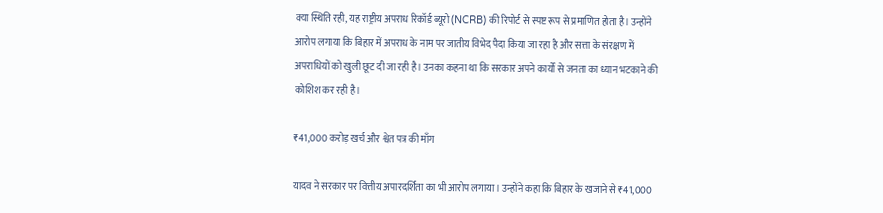क्या स्थिति रही, यह राष्ट्रीय अपराध रिकॉर्ड ब्यूरो (NCRB) की रिपोर्ट से स्पष्ट रूप से प्रमाणित होता है। उन्होंने आरोप लगाया कि बिहार में अपराध के नाम पर जातीय विभेद पैदा किया जा रहा है और सत्ता के संरक्षण में अपराधियों को खुली छूट दी जा रही है। उनका कहना था कि सरकार अपने कार्यों से जनता का ध्यान भटकाने की कोशिश कर रही है।

₹41,000 करोड़ खर्च और श्वेत पत्र की माँग

यादव ने सरकार पर वित्तीय अपारदर्शिता का भी आरोप लगाया। उन्होंने कहा कि बिहार के खजाने से ₹41,000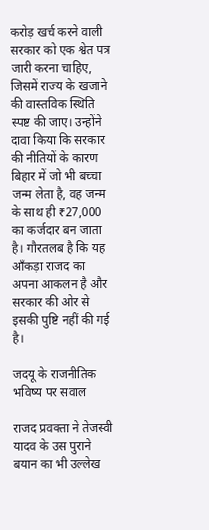करोड़ खर्च करने वाली सरकार को एक श्वेत पत्र जारी करना चाहिए, जिसमें राज्य के खजाने की वास्तविक स्थिति स्पष्ट की जाए। उन्होंने दावा किया कि सरकार की नीतियों के कारण बिहार में जो भी बच्चा जन्म लेता है, वह जन्म के साथ ही ₹27,000 का कर्जदार बन जाता है। गौरतलब है कि यह आँकड़ा राजद का अपना आकलन है और सरकार की ओर से इसकी पुष्टि नहीं की गई है।

जदयू के राजनीतिक भविष्य पर सवाल

राजद प्रवक्ता ने तेजस्वी यादव के उस पुराने बयान का भी उल्लेख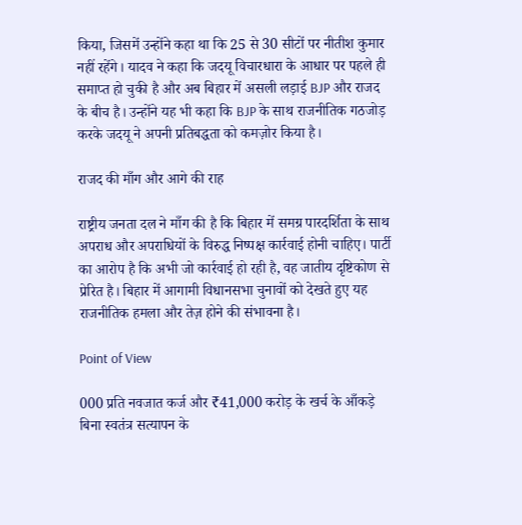किया, जिसमें उन्होंने कहा था कि 25 से 30 सीटों पर नीतीश कुमार नहीं रहेंगे। यादव ने कहा कि जदयू विचारधारा के आधार पर पहले ही समाप्त हो चुकी है और अब बिहार में असली लड़ाई BJP और राजद के बीच है। उन्होंने यह भी कहा कि BJP के साथ राजनीतिक गठजोड़ करके जदयू ने अपनी प्रतिबद्धता को कमज़ोर किया है।

राजद की माँग और आगे की राह

राष्ट्रीय जनता दल ने माँग की है कि बिहार में समग्र पारदर्शिता के साथ अपराध और अपराधियों के विरुद्ध निष्पक्ष कार्रवाई होनी चाहिए। पार्टी का आरोप है कि अभी जो कार्रवाई हो रही है, वह जातीय दृष्टिकोण से प्रेरित है। बिहार में आगामी विधानसभा चुनावों को देखते हुए यह राजनीतिक हमला और तेज़ होने की संभावना है।

Point of View

000 प्रति नवजात कर्ज और ₹41,000 करोड़ के खर्च के आँकड़े बिना स्वतंत्र सत्यापन के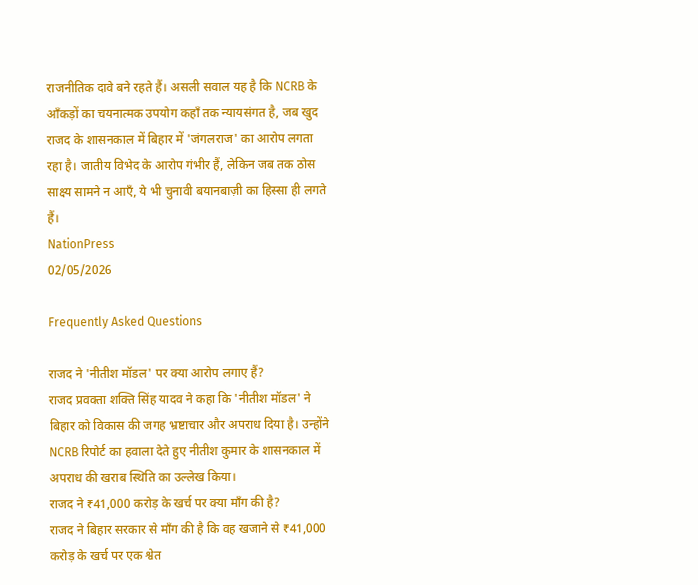राजनीतिक दावे बने रहते हैं। असली सवाल यह है कि NCRB के आँकड़ों का चयनात्मक उपयोग कहाँ तक न्यायसंगत है, जब खुद राजद के शासनकाल में बिहार में 'जंगलराज' का आरोप लगता रहा है। जातीय विभेद के आरोप गंभीर हैं, लेकिन जब तक ठोस साक्ष्य सामने न आएँ, ये भी चुनावी बयानबाज़ी का हिस्सा ही लगते हैं।
NationPress
02/05/2026

Frequently Asked Questions

राजद ने 'नीतीश मॉडल' पर क्या आरोप लगाए हैं?
राजद प्रवक्ता शक्ति सिंह यादव ने कहा कि 'नीतीश मॉडल' ने बिहार को विकास की जगह भ्रष्टाचार और अपराध दिया है। उन्होंने NCRB रिपोर्ट का हवाला देते हुए नीतीश कुमार के शासनकाल में अपराध की खराब स्थिति का उल्लेख किया।
राजद ने ₹41,000 करोड़ के खर्च पर क्या माँग की है?
राजद ने बिहार सरकार से माँग की है कि वह खजाने से ₹41,000 करोड़ के खर्च पर एक श्वेत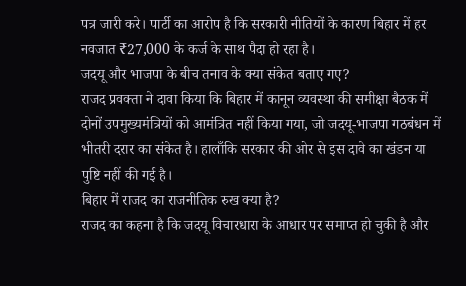पत्र जारी करे। पार्टी का आरोप है कि सरकारी नीतियों के कारण बिहार में हर नवजात ₹27,000 के कर्ज के साथ पैदा हो रहा है।
जदयू और भाजपा के बीच तनाव के क्या संकेत बताए गए?
राजद प्रवक्ता ने दावा किया कि बिहार में कानून व्यवस्था की समीक्षा बैठक में दोनों उपमुख्यमंत्रियों को आमंत्रित नहीं किया गया, जो जदयू-भाजपा गठबंधन में भीतरी दरार का संकेत है। हालाँकि सरकार की ओर से इस दावे का खंडन या पुष्टि नहीं की गई है।
बिहार में राजद का राजनीतिक रुख क्या है?
राजद का कहना है कि जदयू विचारधारा के आधार पर समाप्त हो चुकी है और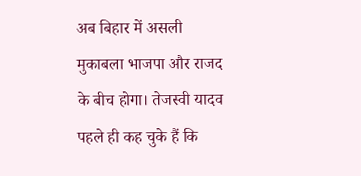अब बिहार में असली मुकाबला भाजपा और राजद के बीच होगा। तेजस्वी यादव पहले ही कह चुके हैं कि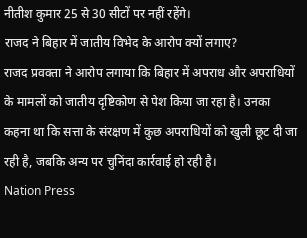नीतीश कुमार 25 से 30 सीटों पर नहीं रहेंगे।
राजद ने बिहार में जातीय विभेद के आरोप क्यों लगाए?
राजद प्रवक्ता ने आरोप लगाया कि बिहार में अपराध और अपराधियों के मामलों को जातीय दृष्टिकोण से पेश किया जा रहा है। उनका कहना था कि सत्ता के संरक्षण में कुछ अपराधियों को खुली छूट दी जा रही है, जबकि अन्य पर चुनिंदा कार्रवाई हो रही है।
Nation Press